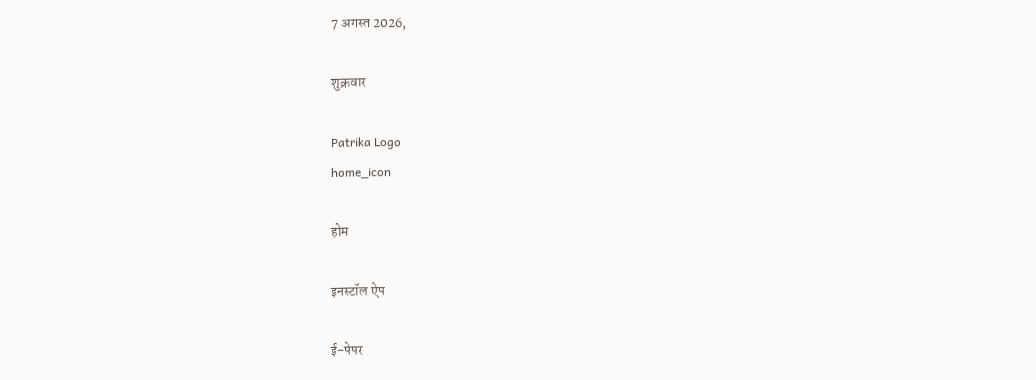7 अगस्त 2026,

शुक्रवार

Patrika Logo
home_icon

होम

इनस्टॉल ऐप

ई-पेपर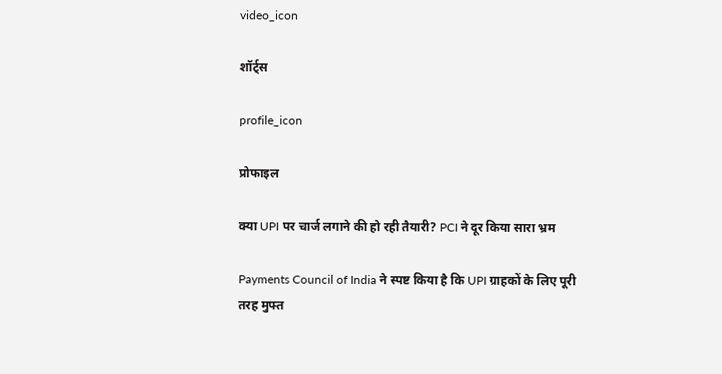video_icon

शॉर्ट्स

profile_icon

प्रोफाइल

क्या UPI पर चार्ज लगाने की हो रही तैयारी? PCI ने दूर किया सारा भ्रम

Payments Council of India ने स्पष्ट किया है कि UPI ग्राहकों के लिए पूरी तरह मुफ्त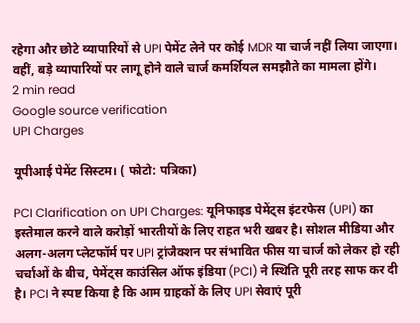रहेगा और छोटे व्यापारियों से UPI पेमेंट लेने पर कोई MDR या चार्ज नहीं लिया जाएगा। वहीं, बड़े व्यापारियों पर लागू होने वाले चार्ज कमर्शियल समझौते का मामला होंगे।
2 min read
Google source verification
UPI Charges

यूपीआई पेमेंट सिस्टम। ( फोटो: पत्रिका)

PCI Clarification on UPI Charges: यूनिफाइड पेमेंट्स इंटरफेस (UPI) का इस्तेमाल करने वाले करोड़ों भारतीयों के लिए राहत भरी खबर है। सोशल मीडिया और अलग-अलग प्लेटफॉर्म पर UPI ट्रांजैक्शन पर संभावित फीस या चार्ज को लेकर हो रही चर्चाओं के बीच, पेमेंट्स काउंसिल ऑफ इंडिया (PCI) ने स्थिति पूरी तरह साफ कर दी है। PCI ने स्पष्ट किया है कि आम ग्राहकों के लिए UPI सेवाएं पूरी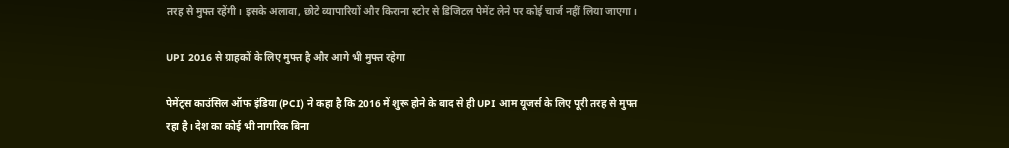तरह से मुफ्त रहेंगी। इसके अलावा, छोटे व्यापारियों और किराना स्टोर से डिजिटल पेमेंट लेने पर कोई चार्ज नहीं लिया जाएगा।

UPI 2016 से ग्राहकों के लिए मुफ्त है और आगे भी मुफ्त रहेगा

पेमेंट्स काउंसिल ऑफ इंडिया (PCI) ने कहा है कि 2016 में शुरू होने के बाद से ही UPI आम यूजर्स के लिए पूरी तरह से मुफ्त रहा है। देश का कोई भी नागरिक बिना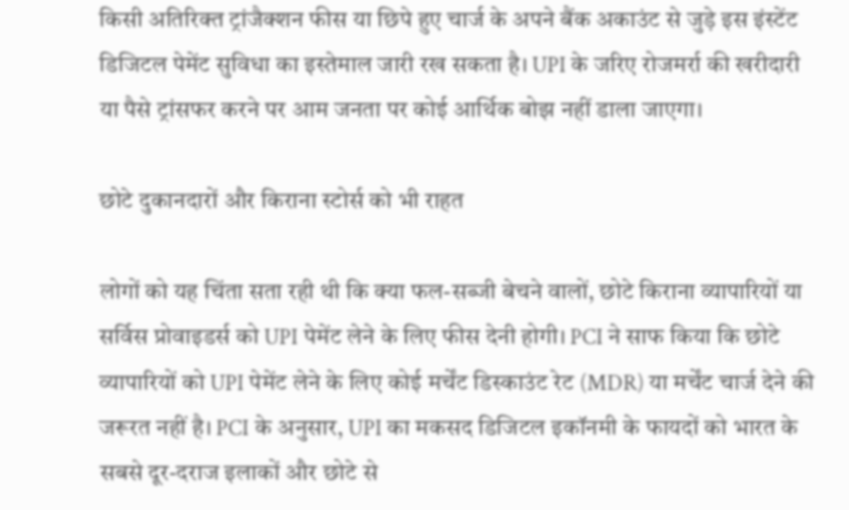किसी अतिरिक्त ट्रांजैक्शन फीस या छिपे हुए चार्ज के अपने बैंक अकाउंट से जुड़े इस इंस्टेंट डिजिटल पेमेंट सुविधा का इस्तेमाल जारी रख सकता है। UPI के जरिए रोजमर्रा की खरीदारी या पैसे ट्रांसफर करने पर आम जनता पर कोई आर्थिक बोझ नहीं डाला जाएगा।

छोटे दुकानदारों और किराना स्टोर्स को भी राहत

लोगों को यह चिंता सता रही थी कि क्या फल-सब्जी बेचने वालों, छोटे किराना व्यापारियों या सर्विस प्रोवाइडर्स को UPI पेमेंट लेने के लिए फीस देनी होगी। PCI ने साफ किया कि छोटे व्यापारियों को UPI पेमेंट लेने के लिए कोई मर्चेंट डिस्काउंट रेट (MDR) या मर्चेंट चार्ज देने की जरूरत नहीं है। PCI के अनुसार, UPI का मकसद डिजिटल इकॉनमी के फायदों को भारत के सबसे दूर-दराज इलाकों और छोटे से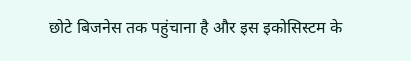छोटे बिजनेस तक पहुंचाना है और इस इकोसिस्टम के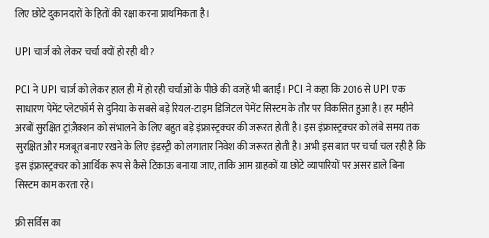लिए छोटे दुकानदारों के हितों की रक्षा करना प्राथमिकता है।

UPI चार्ज को लेकर चर्चा क्यों हो रही थी?

PCI ने UPI चार्ज को लेकर हाल ही में हो रही चर्चाओं के पीछे की वजहें भी बताईं। PCI ने कहा कि 2016 से UPI एक साधारण पेमेंट प्लेटफॉर्म से दुनिया के सबसे बड़े रियल-टाइम डिजिटल पेमेंट सिस्टम के तौर पर विकसित हुआ है। हर महीने अरबों सुरक्षित ट्रांज़ैक्शन को संभालने के लिए बहुत बड़े इंफ्रास्ट्रक्चर की जरूरत होती है। इस इंफ्रास्ट्रक्चर को लंबे समय तक सुरक्षित और मजबूत बनाए रखने के लिए इंडस्ट्री को लगातार निवेश की जरूरत होती है। अभी इस बात पर चर्चा चल रही है कि इस इंफ्रास्ट्रक्चर को आर्थिक रूप से कैसे टिकाऊ बनाया जाए, ताकि आम ग्राहकों या छोटे व्यापारियों पर असर डाले बिना सिस्टम काम करता रहे।

फ्री सर्विस का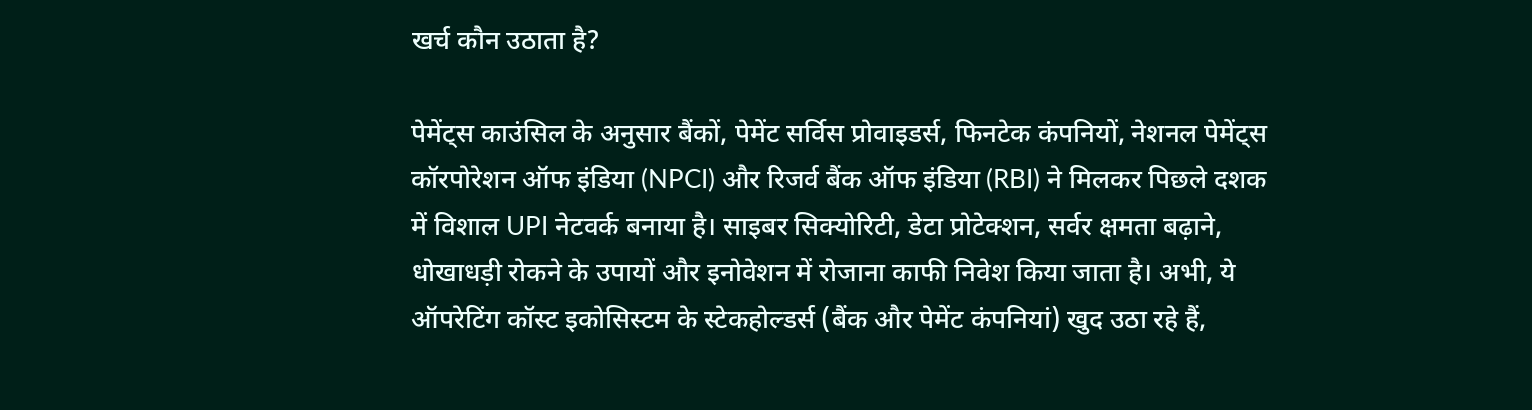खर्च कौन उठाता है?

पेमेंट्स काउंसिल के अनुसार बैंकों, पेमेंट सर्विस प्रोवाइडर्स, फिनटेक कंपनियों, नेशनल पेमेंट्स कॉरपोरेशन ऑफ इंडिया (NPCI) और रिजर्व बैंक ऑफ इंडिया (RBI) ने मिलकर पिछले दशक में विशाल UPI नेटवर्क बनाया है। साइबर सिक्योरिटी, डेटा प्रोटेक्शन, सर्वर क्षमता बढ़ाने, धोखाधड़ी रोकने के उपायों और इनोवेशन में रोजाना काफी निवेश किया जाता है। अभी, ये ऑपरेटिंग कॉस्ट इकोसिस्टम के स्टेकहोल्डर्स (बैंक और पेमेंट कंपनियां) खुद उठा रहे हैं,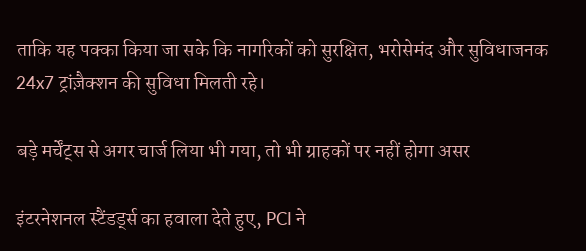ताकि यह पक्का किया जा सके कि नागरिकों को सुरक्षित, भरोसेमंद और सुविधाजनक 24x7 ट्रांज़ैक्शन की सुविधा मिलती रहे।

बड़े मर्चेंट्स से अगर चार्ज लिया भी गया, तो भी ग्राहकों पर नहीं होगा असर

इंटरनेशनल स्टैंडर्ड्स का हवाला देते हुए, PCI ने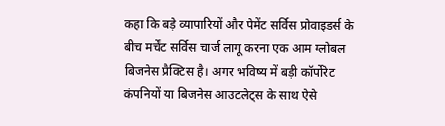कहा कि बड़े व्यापारियों और पेमेंट सर्विस प्रोवाइडर्स के बीच मर्चेंट सर्विस चार्ज लागू करना एक आम ग्लोबल बिजनेस प्रैक्टिस है। अगर भविष्य में बड़ी कॉर्पोरेट कंपनियों या बिजनेस आउटलेट्स के साथ ऐसे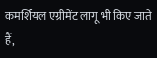कमर्शियल एग्रीमेंट लागू भी किए जाते हैं,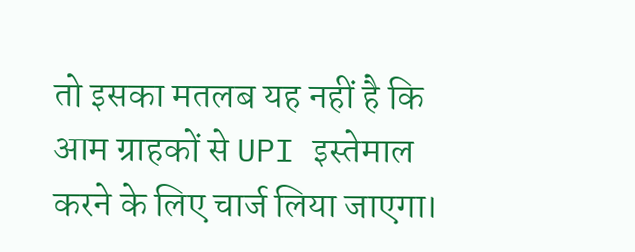तो इसका मतलब यह नहीं है कि आम ग्राहकों से UPI इस्तेमाल करने के लिए चार्ज लिया जाएगा।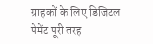ग्राहकों के लिए डिजिटल पेमेंट पूरी तरह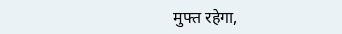मुफ्त रहेगा,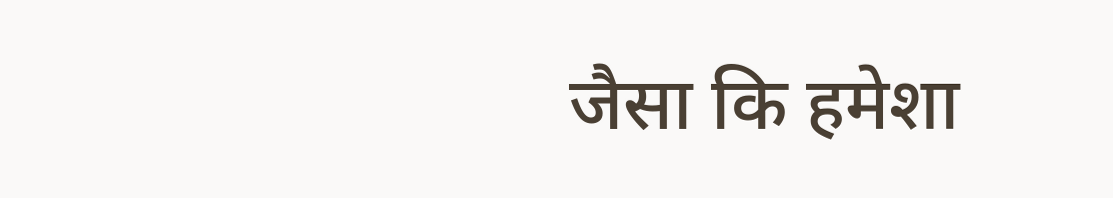जैसा कि हमेशा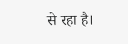से रहा है।